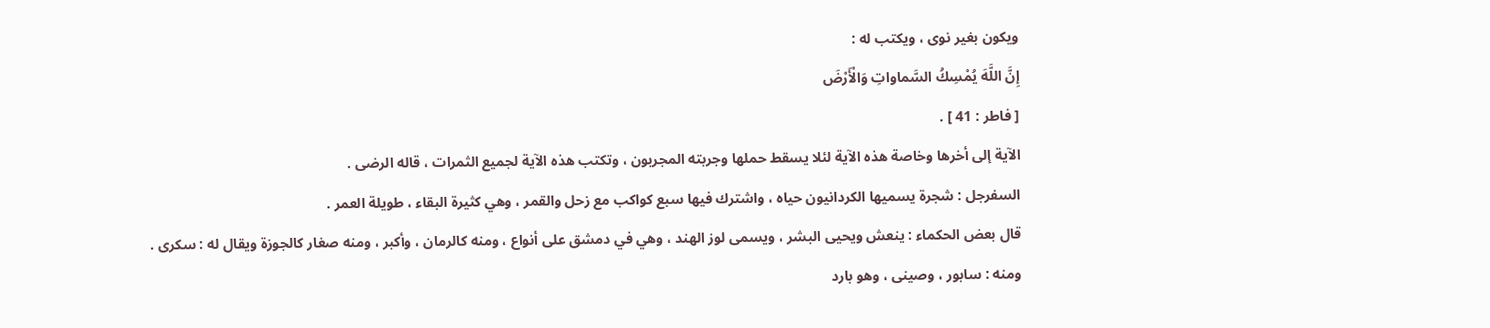ويكون بغير نوى ، ويكتب له :
إِنَّ اللَّهَ يُمْسِكُ السَّماواتِ وَالْأَرْضَ
[ فاطر : 41 ] .
الآية إلى أخرها وخاصة هذه الآية لئلا يسقط حملها وجربته المجربون ، وتكتب هذه الآية لجميع الثمرات ، قاله الرضى .
السفرجل : شجرة يسميها الكردانيون حياه ، واشترك فيها سبع كواكب مع زحل والقمر ، وهي كثيرة البقاء ، طويلة العمر .
قال بعض الحكماء : ينعش ويحيى البشر ، ويسمى لوز الهند ، وهي في دمشق على أنواع ، ومنه كالرمان ، وأكبر ، ومنه صغار كالجوزة ويقال له : سكرى .
ومنه : سابور ، وصينى ، وهو بارد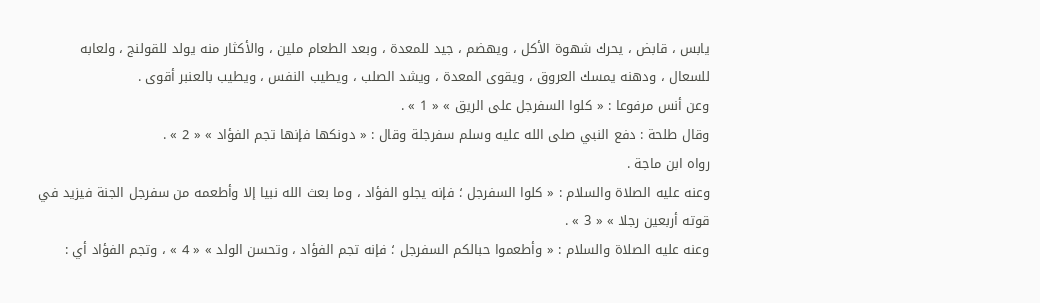يابس ، قابض ، يحرك شهوة الأكل ، ويهضم ، جيد للمعدة ، وبعد الطعام ملين ، والأكثار منه يولد للقولنج ، ولعابه للسعال ، ودهنه يمسك العروق ، ويقوى المعدة ، ويشد الصلب ، ويطيب النفس ، ويطيب بالعنبر أقوى .
وعن أنس مرفوعا : « كلوا السفرجل على الريق » « 1 » .
وقال طلحة : دفع النبي صلى الله عليه وسلم سفرجلة وقال : « دونكها فإنها تجم الفؤاد » « 2 » .
رواه ابن ماجة .
وعنه عليه الصلاة والسلام : « كلوا السفرجل ؛ فإنه يجلو الفؤاد ، وما بعث الله نبيا إلا وأطعمه من سفرجل الجنة فيزيد في قوته أربعين رجلا » « 3 » .
وعنه عليه الصلاة والسلام : « وأطعموا حبالكم السفرجل ؛ فإنه تجم الفؤاد ، وتحسن الولد » « 4 » ، وتجم الفؤاد أي :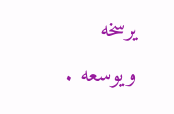يرسخه ويوسعه .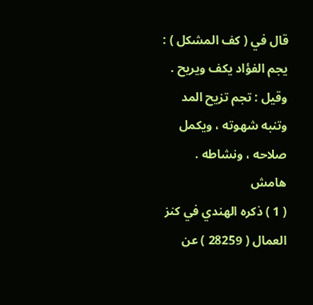قال في ( كف المشكل ) : يجم الفؤاد يكف ويريح .
وقيل : تجم تزيح المد وتنبه شهوته ، ويكمل صلاحه ، ونشاطه .
هامش
( 1 ) ذكره الهندي في كنز العمال ( 28259 ) عن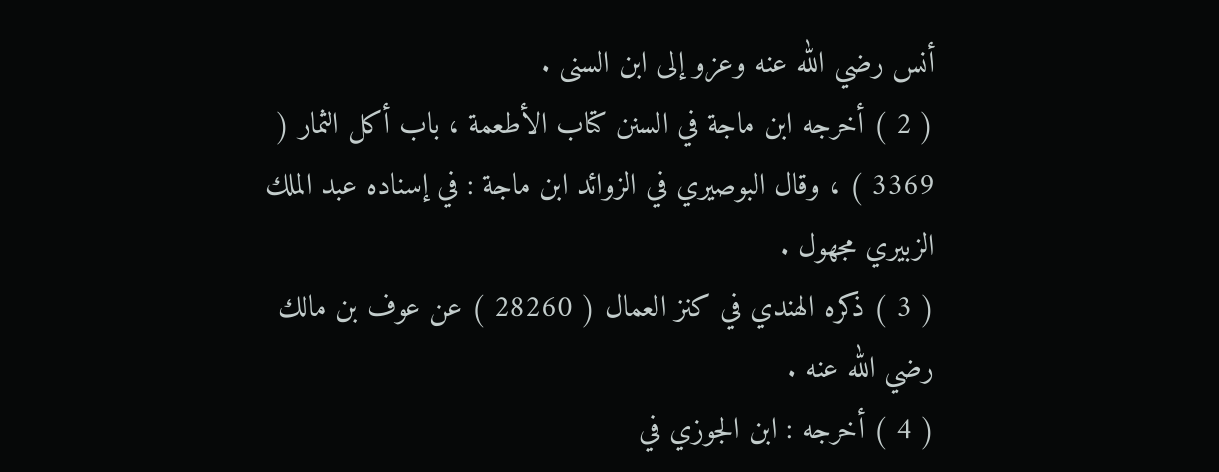أنس رضي الله عنه وعزو إلى ابن السنى .
( 2 ) أخرجه ابن ماجة في السنن كتاب الأطعمة ، باب أكل الثمار ( 3369 ) ، وقال البوصيري في الزوائد ابن ماجة : في إسناده عبد الملك الزبيري مجهول .
( 3 ) ذكره الهندي في كنز العمال ( 28260 ) عن عوف بن مالك رضي الله عنه .
( 4 ) أخرجه : ابن الجوزي في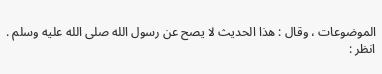الموضوعات ، وقال : هذا الحديث لا يصح عن رسول الله صلى الله عليه وسلم .
انظر :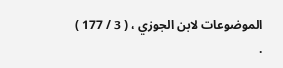الموضوعات لابن الجوزي ، ( 3 / 177 ) .